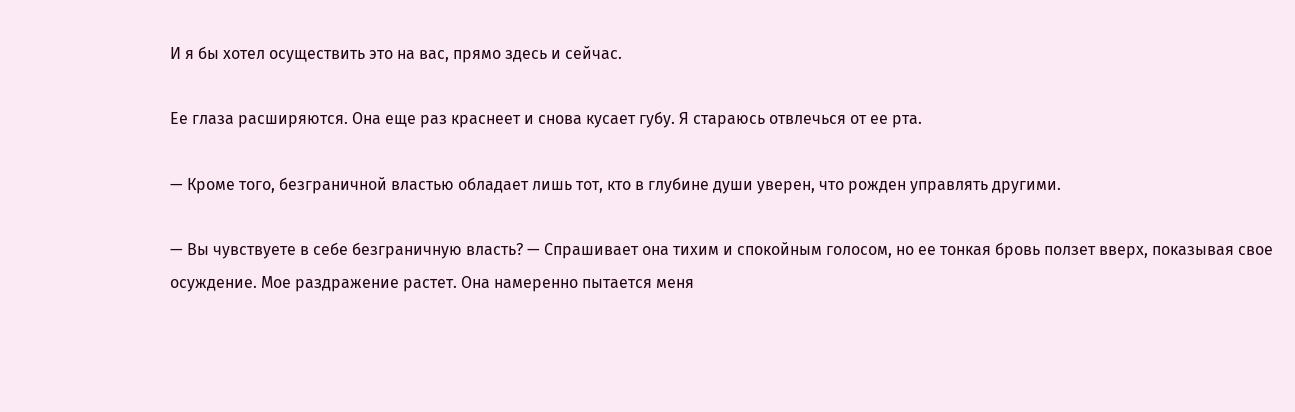И я бы хотел осуществить это на вас, прямо здесь и сейчас.

Ее глаза расширяются. Она еще раз краснеет и снова кусает губу. Я стараюсь отвлечься от ее рта.

— Кроме того, безграничной властью обладает лишь тот, кто в глубине души уверен, что рожден управлять другими.

— Вы чувствуете в себе безграничную власть? — Спрашивает она тихим и спокойным голосом, но ее тонкая бровь ползет вверх, показывая свое осуждение. Мое раздражение растет. Она намеренно пытается меня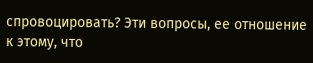спровоцировать? Эти вопросы, ее отношение к этому, что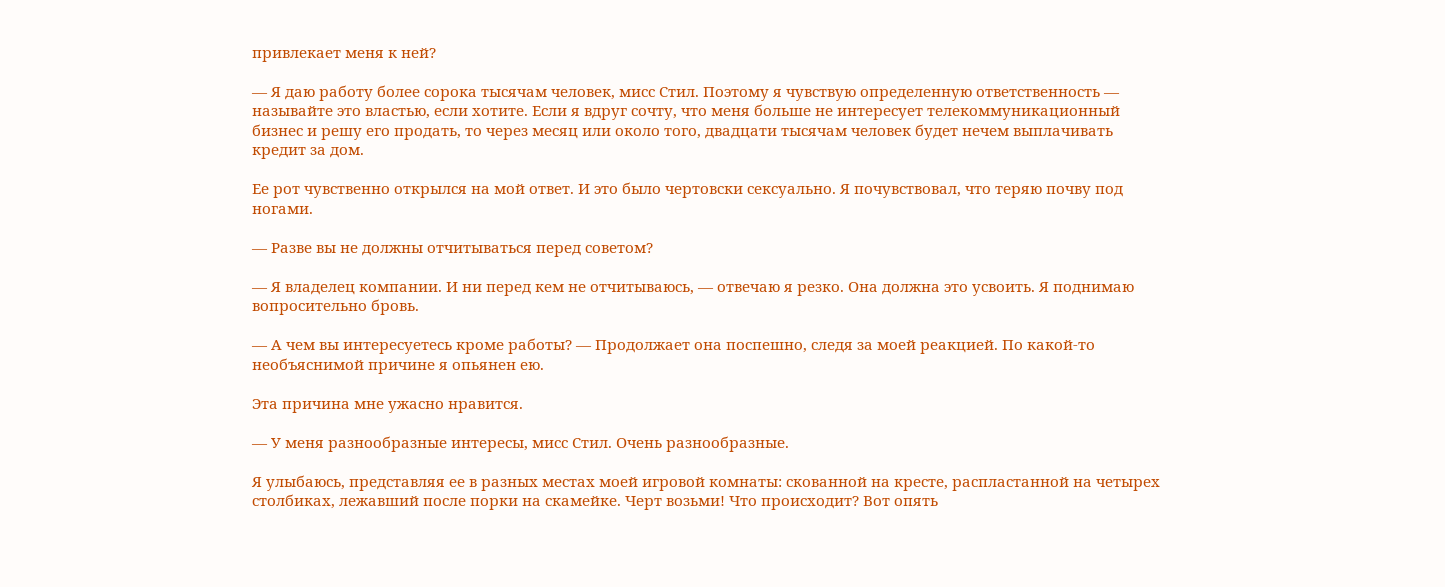привлекает меня к ней?

— Я даю работу более сорока тысячам человек, мисс Стил. Поэтому я чувствую определенную ответственность — называйте это властью, если хотите. Если я вдруг сочту, что меня больше не интересует телекоммуникационный бизнес и решу его продать, то через месяц или около того, двадцати тысячам человек будет нечем выплачивать кредит за дом.

Ее рот чувственно открылся на мой ответ. И это было чертовски сексуально. Я почувствовал, что теряю почву под ногами.

— Разве вы не должны отчитываться перед советом?

— Я владелец компании. И ни перед кем не отчитываюсь, — отвечаю я резко. Она должна это усвоить. Я поднимаю вопросительно бровь.

— А чем вы интересуетесь кроме работы? — Продолжает она поспешно, следя за моей реакцией. По какой-то необъяснимой причине я опьянен ею.

Эта причина мне ужасно нравится.

— У меня разнообразные интересы, мисс Стил. Очень разнообразные.

Я улыбаюсь, представляя ее в разных местах моей игровой комнаты: скованной на кресте, распластанной на четырех столбиках, лежавший после порки на скамейке. Черт возьми! Что происходит? Вот опять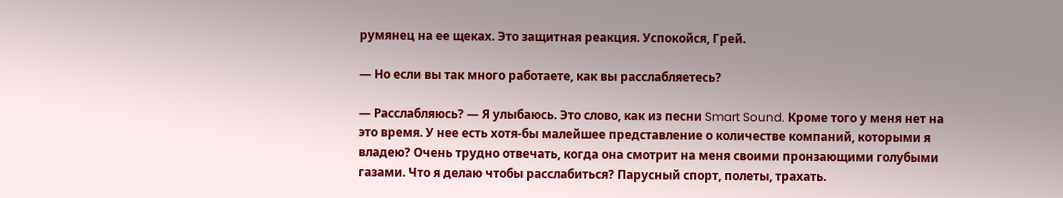румянец на ее щеках. Это защитная реакция. Успокойся, Грей.

— Но если вы так много работаете, как вы расслабляетесь?

— Расслабляюсь? — Я улыбаюсь. Это слово, как из песни Smart Sound. Кроме того у меня нет на это время. У нее есть хотя-бы малейшее представление о количестве компаний, которыми я владею? Очень трудно отвечать, когда она смотрит на меня своими пронзающими голубыми газами. Что я делаю чтобы расслабиться? Парусный спорт, полеты, трахать.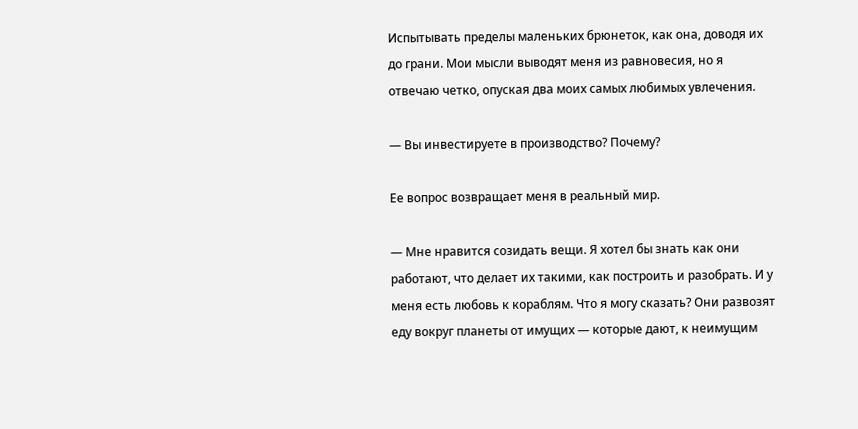Испытывать пределы маленьких брюнеток, как она, доводя их до грани. Мои мысли выводят меня из равновесия, но я отвечаю четко, опуская два моих самых любимых увлечения.

— Вы инвестируете в производство? Почему?

Ее вопрос возвращает меня в реальный мир.

— Мне нравится созидать вещи. Я хотел бы знать как они работают, что делает их такими, как построить и разобрать. И у меня есть любовь к кораблям. Что я могу сказать? Они развозят еду вокруг планеты от имущих — которые дают, к неимущим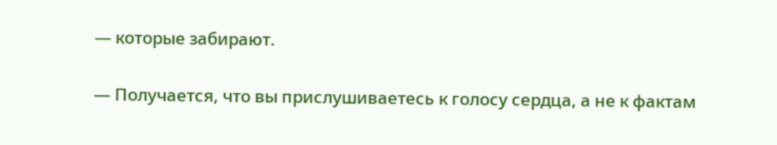— которые забирают.

— Получается, что вы прислушиваетесь к голосу сердца, а не к фактам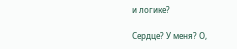и логике?

Сердце? У меня? О,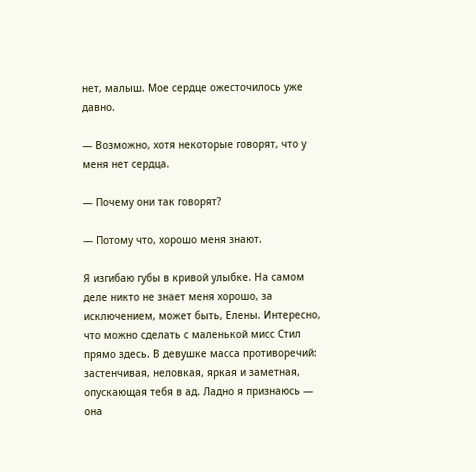нет, малыш. Мое сердце ожесточилось уже давно.

— Возможно, хотя некоторые говорят, что у меня нет сердца.

— Почему они так говорят?

— Потому что, хорошо меня знают.

Я изгибаю губы в кривой улыбке. На самом деле никто не знает меня хорошо, за исключением, может быть, Елены. Интересно, что можно сделать с маленькой мисс Стил прямо здесь. В девушке масса противоречий: застенчивая, неловкая, яркая и заметная, опускающая тебя в ад. Ладно я признаюсь — она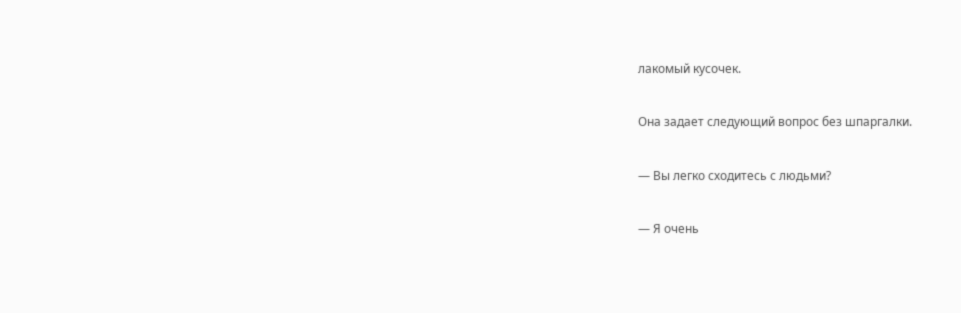лакомый кусочек.

Она задает следующий вопрос без шпаргалки.

— Вы легко сходитесь с людьми?

— Я очень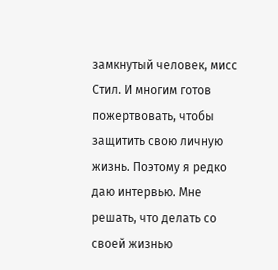замкнутый человек, мисс Стил. И многим готов пожертвовать, чтобы защитить свою личную жизнь. Поэтому я редко даю интервью. Мне решать, что делать со своей жизнью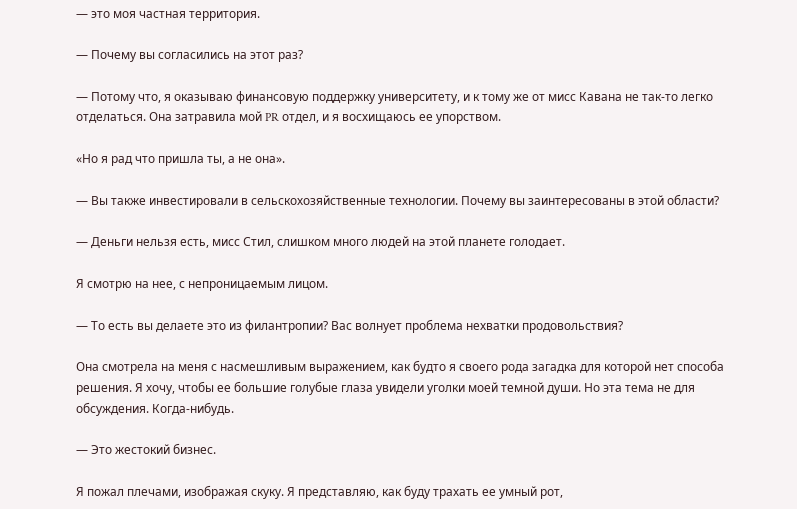— это моя частная территория.

— Почему вы согласились на этот раз?

— Потому что, я оказываю финансовую поддержку университету, и к тому же от мисс Кавана не так-то легко отделаться. Она затравила мой PR отдел, и я восхищаюсь ее упорством.

«Но я рад что пришла ты, а не она».

— Вы также инвестировали в сельскохозяйственные технологии. Почему вы заинтересованы в этой области?

— Деньги нельзя есть, мисс Стил, слишком много людей на этой планете голодает.

Я смотрю на нее, с непроницаемым лицом.

— То есть вы делаете это из филантропии? Вас волнует проблема нехватки продовольствия?

Она смотрела на меня с насмешливым выражением, как будто я своего рода загадка для которой нет способа решения. Я хочу, чтобы ее большие голубые глаза увидели уголки моей темной души. Но эта тема не для обсуждения. Когда-нибудь.

— Это жестокий бизнес.

Я пожал плечами, изображая скуку. Я представляю, как буду трахать ее умный рот,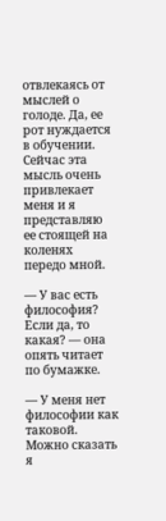отвлекаясь от мыслей о голоде. Да, ее рот нуждается в обучении. Сейчас эта мысль очень привлекает меня и я представляю ее стоящей на коленях передо мной.

— У вас есть философия? Если да, то какая? — она опять читает по бумажке.

— У меня нет философии как таковой. Можно сказать я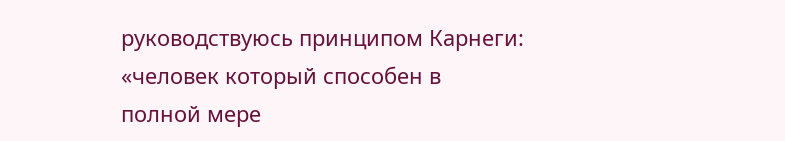руководствуюсь принципом Карнеги: «человек который способен в полной мере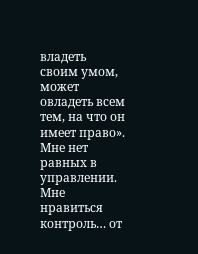владеть своим умом, может овладеть всем тем, на что он имеет право». Мне нет равных в управлении. Мне нравиться контроль… от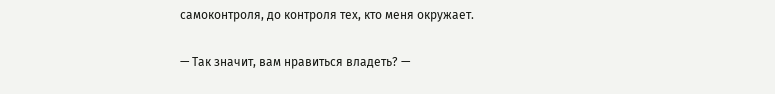самоконтроля, до контроля тех, кто меня окружает.

— Так значит, вам нравиться владеть? —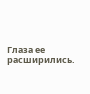Глаза ее расширились.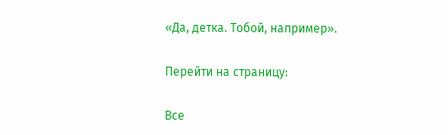«Да, детка. Тобой, например».

Перейти на страницу:

Все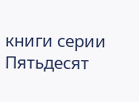книги серии Пятьдесят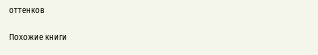оттенков

Похожие книги